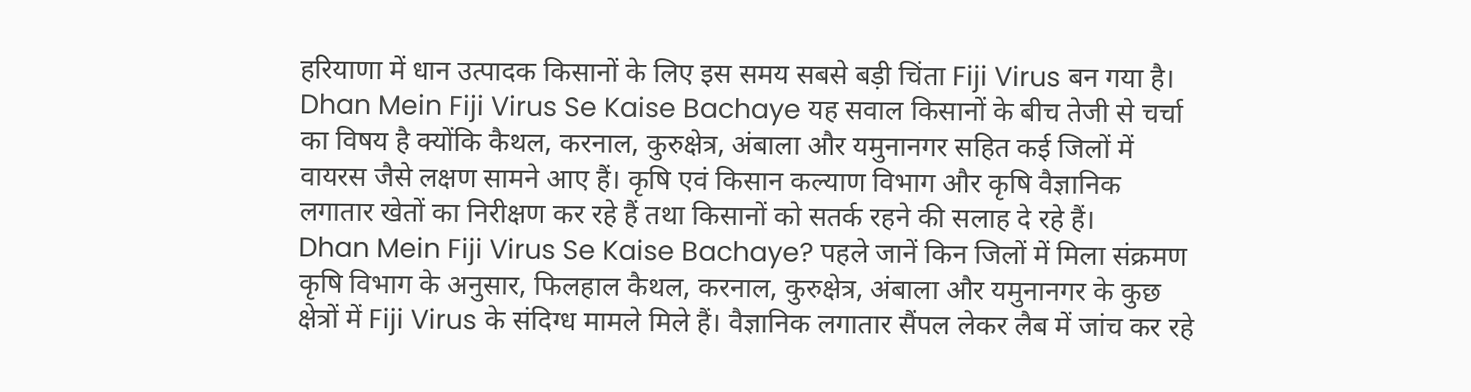हरियाणा में धान उत्पादक किसानों के लिए इस समय सबसे बड़ी चिंता Fiji Virus बन गया है। Dhan Mein Fiji Virus Se Kaise Bachaye यह सवाल किसानों के बीच तेजी से चर्चा का विषय है क्योंकि कैथल, करनाल, कुरुक्षेत्र, अंबाला और यमुनानगर सहित कई जिलों में वायरस जैसे लक्षण सामने आए हैं। कृषि एवं किसान कल्याण विभाग और कृषि वैज्ञानिक लगातार खेतों का निरीक्षण कर रहे हैं तथा किसानों को सतर्क रहने की सलाह दे रहे हैं।
Dhan Mein Fiji Virus Se Kaise Bachaye? पहले जानें किन जिलों में मिला संक्रमण
कृषि विभाग के अनुसार, फिलहाल कैथल, करनाल, कुरुक्षेत्र, अंबाला और यमुनानगर के कुछ क्षेत्रों में Fiji Virus के संदिग्ध मामले मिले हैं। वैज्ञानिक लगातार सैंपल लेकर लैब में जांच कर रहे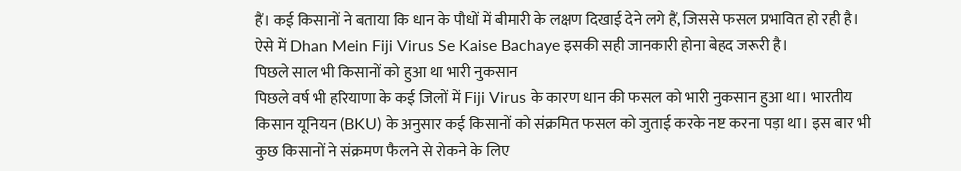हैं। कई किसानों ने बताया कि धान के पौधों में बीमारी के लक्षण दिखाई देने लगे हैं, जिससे फसल प्रभावित हो रही है। ऐसे में Dhan Mein Fiji Virus Se Kaise Bachaye इसकी सही जानकारी होना बेहद जरूरी है।
पिछले साल भी किसानों को हुआ था भारी नुकसान
पिछले वर्ष भी हरियाणा के कई जिलों में Fiji Virus के कारण धान की फसल को भारी नुकसान हुआ था। भारतीय किसान यूनियन (BKU) के अनुसार कई किसानों को संक्रमित फसल को जुताई करके नष्ट करना पड़ा था। इस बार भी कुछ किसानों ने संक्रमण फैलने से रोकने के लिए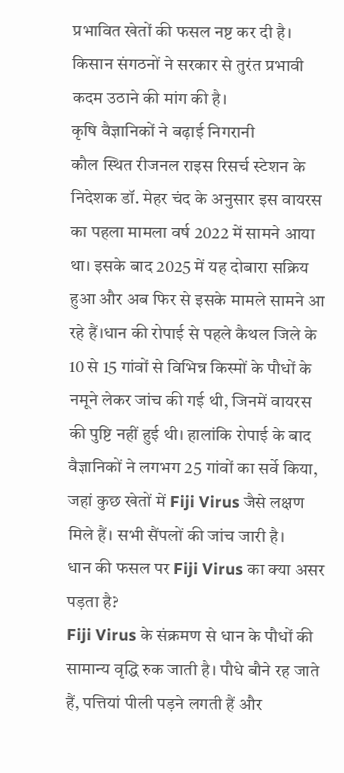प्रभावित खेतों की फसल नष्ट कर दी है। किसान संगठनों ने सरकार से तुरंत प्रभावी कदम उठाने की मांग की है।
कृषि वैज्ञानिकों ने बढ़ाई निगरानी
कौल स्थित रीजनल राइस रिसर्च स्टेशन के निदेशक डॉ. मेहर चंद के अनुसार इस वायरस का पहला मामला वर्ष 2022 में सामने आया था। इसके बाद 2025 में यह दोबारा सक्रिय हुआ और अब फिर से इसके मामले सामने आ रहे हैं।धान की रोपाई से पहले कैथल जिले के 10 से 15 गांवों से विभिन्न किस्मों के पौधों के नमूने लेकर जांच की गई थी, जिनमें वायरस की पुष्टि नहीं हुई थी। हालांकि रोपाई के बाद वैज्ञानिकों ने लगभग 25 गांवों का सर्वे किया, जहां कुछ खेतों में Fiji Virus जैसे लक्षण मिले हैं। सभी सैंपलों की जांच जारी है।
धान की फसल पर Fiji Virus का क्या असर पड़ता है?
Fiji Virus के संक्रमण से धान के पौधों की सामान्य वृद्धि रुक जाती है। पौधे बौने रह जाते हैं, पत्तियां पीली पड़ने लगती हैं और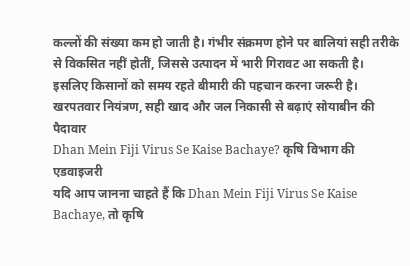कल्लों की संख्या कम हो जाती है। गंभीर संक्रमण होने पर बालियां सही तरीके से विकसित नहीं होतीं, जिससे उत्पादन में भारी गिरावट आ सकती है। इसलिए किसानों को समय रहते बीमारी की पहचान करना जरूरी है।
खरपतवार नियंत्रण, सही खाद और जल निकासी से बढ़ाएं सोयाबीन की पैदावार
Dhan Mein Fiji Virus Se Kaise Bachaye? कृषि विभाग की एडवाइजरी
यदि आप जानना चाहते हैं कि Dhan Mein Fiji Virus Se Kaise Bachaye, तो कृषि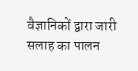वैज्ञानिकों द्वारा जारी सलाह का पालन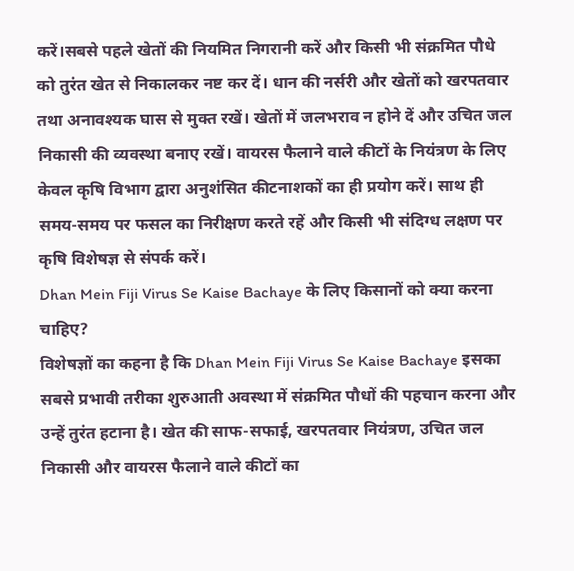करें।सबसे पहले खेतों की नियमित निगरानी करें और किसी भी संक्रमित पौधे को तुरंत खेत से निकालकर नष्ट कर दें। धान की नर्सरी और खेतों को खरपतवार तथा अनावश्यक घास से मुक्त रखें। खेतों में जलभराव न होने दें और उचित जल निकासी की व्यवस्था बनाए रखें। वायरस फैलाने वाले कीटों के नियंत्रण के लिए केवल कृषि विभाग द्वारा अनुशंसित कीटनाशकों का ही प्रयोग करें। साथ ही समय-समय पर फसल का निरीक्षण करते रहें और किसी भी संदिग्ध लक्षण पर कृषि विशेषज्ञ से संपर्क करें।
Dhan Mein Fiji Virus Se Kaise Bachaye के लिए किसानों को क्या करना चाहिए?
विशेषज्ञों का कहना है कि Dhan Mein Fiji Virus Se Kaise Bachaye इसका सबसे प्रभावी तरीका शुरुआती अवस्था में संक्रमित पौधों की पहचान करना और उन्हें तुरंत हटाना है। खेत की साफ-सफाई, खरपतवार नियंत्रण, उचित जल निकासी और वायरस फैलाने वाले कीटों का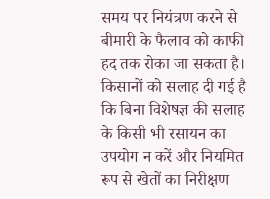समय पर नियंत्रण करने से बीमारी के फैलाव को काफी हद तक रोका जा सकता है। किसानों को सलाह दी गई है कि बिना विशेषज्ञ की सलाह के किसी भी रसायन का उपयोग न करें और नियमित रूप से खेतों का निरीक्षण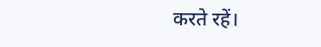करते रहें।